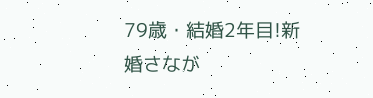79歳・結婚2年目!新婚さなが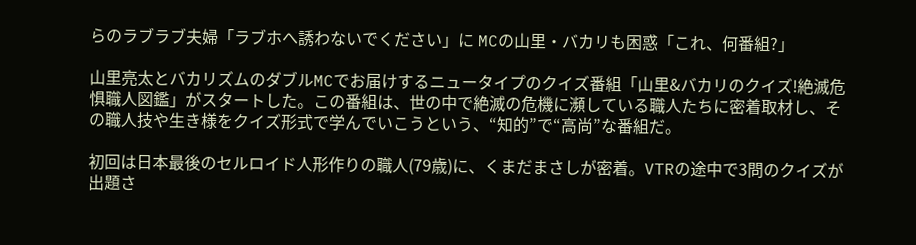らのラブラブ夫婦「ラブホへ誘わないでください」に MCの山里・バカリも困惑「これ、何番組?」

山里亮太とバカリズムのダブルMCでお届けするニュータイプのクイズ番組「山里&バカリのクイズ!絶滅危惧職人図鑑」がスタートした。この番組は、世の中で絶滅の危機に瀕している職人たちに密着取材し、その職人技や生き様をクイズ形式で学んでいこうという、“知的”で“高尚”な番組だ。

初回は日本最後のセルロイド人形作りの職人(79歳)に、くまだまさしが密着。VTRの途中で3問のクイズが出題さ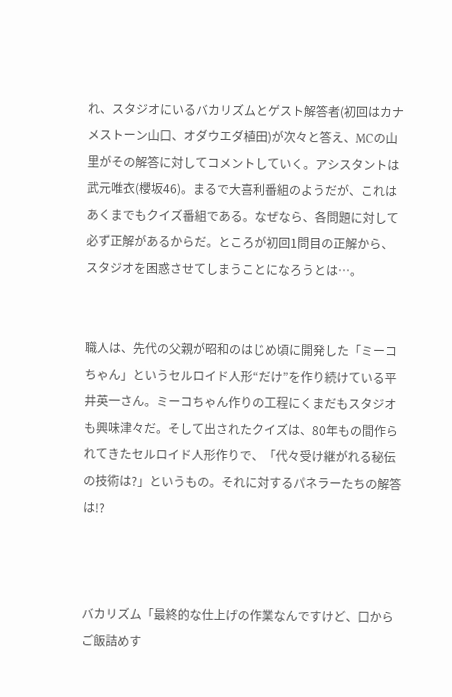れ、スタジオにいるバカリズムとゲスト解答者(初回はカナメストーン山口、オダウエダ植田)が次々と答え、MCの山里がその解答に対してコメントしていく。アシスタントは武元唯衣(櫻坂46)。まるで大喜利番組のようだが、これはあくまでもクイズ番組である。なぜなら、各問題に対して必ず正解があるからだ。ところが初回1問目の正解から、スタジオを困惑させてしまうことになろうとは…。


職人は、先代の父親が昭和のはじめ頃に開発した「ミーコちゃん」というセルロイド人形“だけ”を作り続けている平井英一さん。ミーコちゃん作りの工程にくまだもスタジオも興味津々だ。そして出されたクイズは、80年もの間作られてきたセルロイド人形作りで、「代々受け継がれる秘伝の技術は?」というもの。それに対するパネラーたちの解答は!?



バカリズム「最終的な仕上げの作業なんですけど、口からご飯詰めす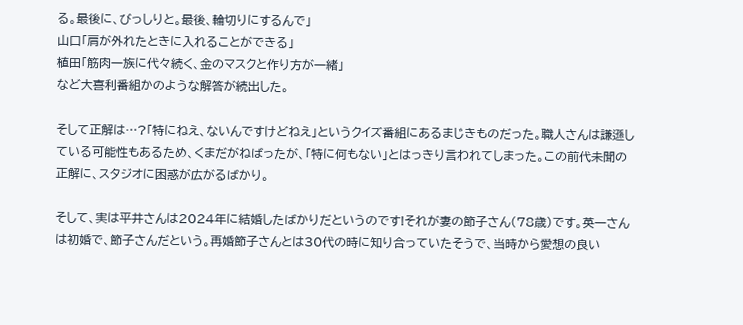る。最後に、びっしりと。最後、輪切りにするんで」
山口「肩が外れたときに入れることができる」
植田「筋肉一族に代々続く、金のマスクと作り方が一緒」
など大喜利番組かのような解答が続出した。

そして正解は…?「特にねえ、ないんですけどねえ」というクイズ番組にあるまじきものだった。職人さんは謙遜している可能性もあるため、くまだがねばったが、「特に何もない」とはっきり言われてしまった。この前代未聞の正解に、スタジオに困惑が広がるばかり。

そして、実は平井さんは2024年に結婚したばかりだというのです!それが妻の節子さん(78歳)です。英一さんは初婚で、節子さんだという。再婚節子さんとは30代の時に知り合っていたそうで、当時から愛想の良い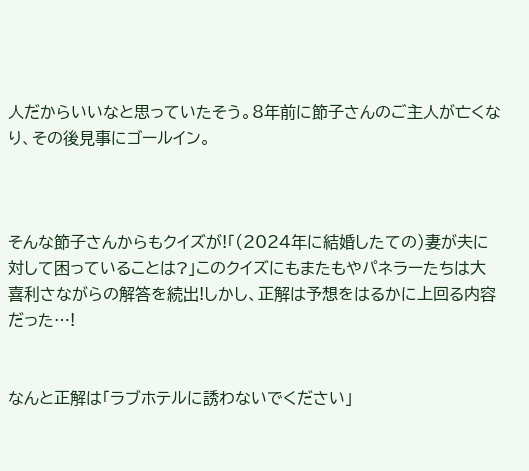人だからいいなと思っていたそう。8年前に節子さんのご主人が亡くなり、その後見事にゴールイン。



そんな節子さんからもクイズが!「(2024年に結婚したての)妻が夫に対して困っていることは?」このクイズにもまたもやパネラーたちは大喜利さながらの解答を続出!しかし、正解は予想をはるかに上回る内容だった…!


なんと正解は「ラブホテルに誘わないでください」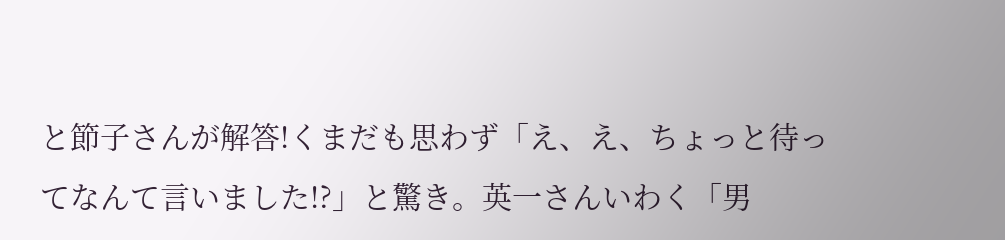と節子さんが解答!くまだも思わず「え、え、ちょっと待ってなんて言いました!?」と驚き。英一さんいわく「男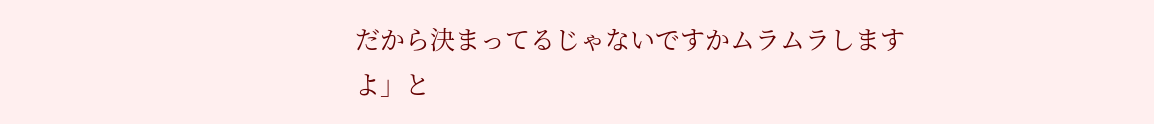だから決まってるじゃないですかムラムラしますよ」と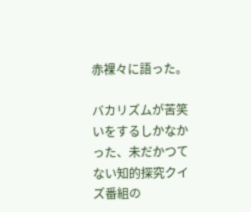赤裸々に語った。

バカリズムが苦笑いをするしかなかった、未だかつてない知的探究クイズ番組の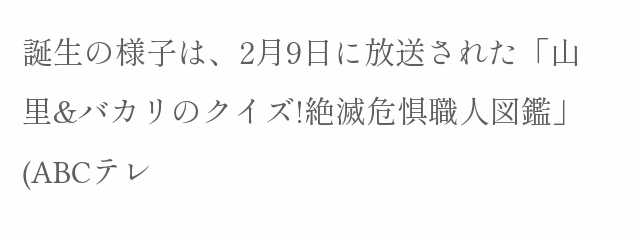誕生の様子は、2月9日に放送された「山里&バカリのクイズ!絶滅危惧職人図鑑」(ABCテレ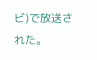ビ)で放送された。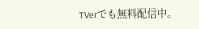TVerでも無料配信中。